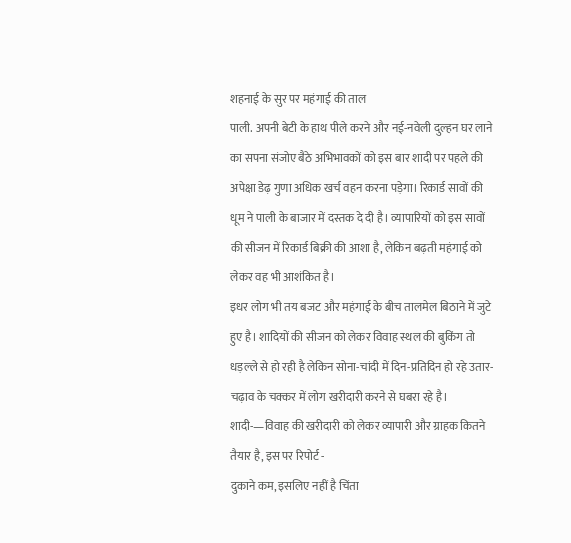शहनाई के सुर पर महंगाई की ताल
पाली. अपनी बेटी के हाथ पीले करने और नई-नवेली दुल्हन घर लाने का सपना संजोए बैठे अभिभावकों को इस बार शादी पर पहले की अपेक्षा डेढ़ गुणा अधिक खर्च वहन करना पड़ेगा। रिकार्ड सावों की धूम ने पाली के बाजार में दस्तक दे दी है। व्यापारियों को इस सावों की सीजन में रिकार्ड बिक्री की आशा है, लेकिन बढ़ती महंगाई को लेकर वह भी आशंकित है।
इधर लोग भी तय बजट और महंगाई के बीच तालमेल बिठाने में जुटे हुए है। शादियों की सीजन को लेकर विवाह स्थल की बुकिंग तो धड़ल्ले से हो रही है लेकिन सोना-चांदी में दिन-प्रतिदिन हो रहे उतार-चढ़ाव के चक्कर में लोग खरीदारी करने से घबरा रहे है। शादी-—विवाह की खरीदारी को लेकर व्यापारी और ग्राहक कितने तैयार है, इस पर रिपोर्ट -
दुकाने कम, इसलिए नहीं है चिंता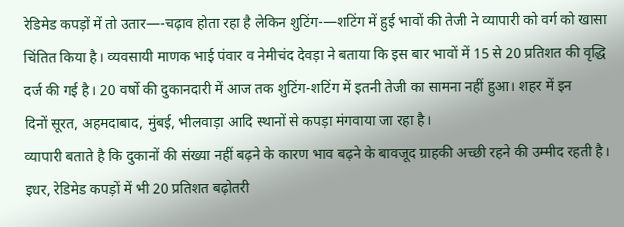रेडिमेड कपड़ों में तो उतार—-चढ़ाव होता रहा है लेकिन शुटिंग-—शटिंग में हुई भावों की तेजी ने व्यापारी को वर्ग को खासा चिंतित किया है। व्यवसायी माणक भाई पंवार व नेमीचंद देवड़ा ने बताया कि इस बार भावों में 15 से 20 प्रतिशत की वृद्धि दर्ज की गई है। 20 वर्षो की दुकानदारी में आज तक शुटिंग-शटिंग में इतनी तेजी का सामना नहीं हुआ। शहर में इन
दिनों सूरत, अहमदाबाद, मुंबई, भीलवाड़ा आदि स्थानों से कपड़ा मंगवाया जा रहा है।
व्यापारी बताते है कि दुकानों की संख्या नहीं बढ़ने के कारण भाव बढ़ने के बावजूद ग्राहकी अच्छी रहने की उम्मीद रहती है। इधर, रेडिमेड कपड़ों में भी 20 प्रतिशत बढ़ोतरी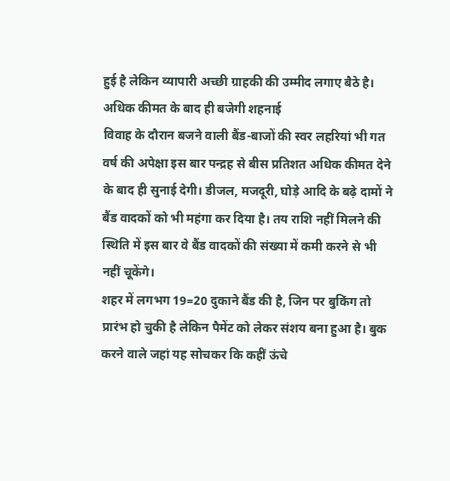हुई है लेकिन व्यापारी अच्छी ग्राहकी की उम्मीद लगाए बैठे है।
अधिक कीमत के बाद ही बजेगी शहनाई
विवाह के दौरान बजने वाली बैंड-बाजों की स्वर लहरियां भी गत वर्ष की अपेक्षा इस बार पन्द्रह से बीस प्रतिशत अधिक कीमत देने के बाद ही सुनाई देगी। डीजल, मजदूरी, घोड़े आदि के बढ़े दामों ने बैंड वादकों को भी महंगा कर दिया है। तय राशि नहीं मिलने की स्थिति में इस बार वे बैंड वादकों की संख्या में कमी करने से भी नहीं चूकेंगे।
शहर में लगभग 19=20 दुकाने बैंड की है, जिन पर बुकिंग तो प्रारंभ हो चुकी है लेकिन पैमेंट को लेकर संशय बना हुआ है। बुक करने वाले जहां यह सोचकर कि कहीं ऊंचे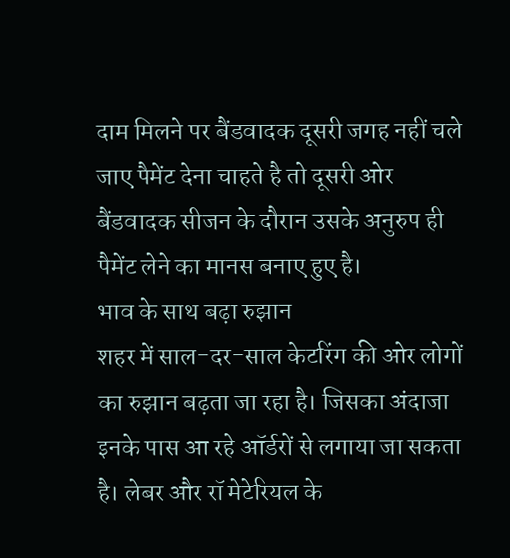दाम मिलने पर बैंडवादक दूसरी जगह नहीं चले जाए पैमेंट देना चाहते है तो दूसरी ओर बैंडवादक सीजन के दौरान उसके अनुरुप ही पैमेंट लेने का मानस बनाए हुए है।
भाव के साथ बढ़ा रुझान
शहर में साल-दर-साल केटरिंग की ओर लोगों का रुझान बढ़ता जा रहा है। जिसका अंदाजा इनके पास आ रहे ऑर्डरों से लगाया जा सकता है। लेबर और रॉ मेटेरियल के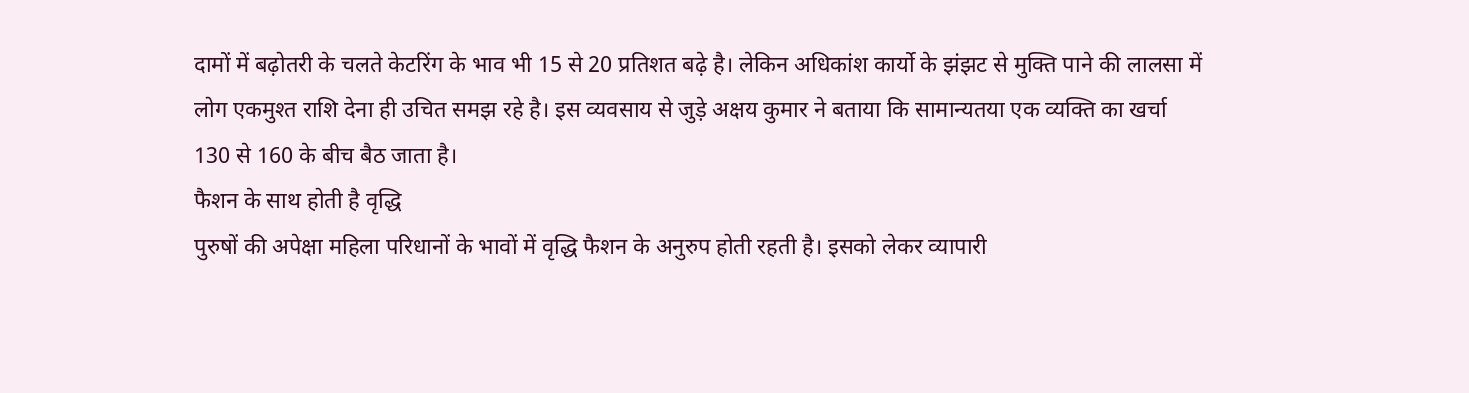दामों में बढ़ोतरी के चलते केटरिंग के भाव भी 15 से 20 प्रतिशत बढ़े है। लेकिन अधिकांश कार्यो के झंझट से मुक्ति पाने की लालसा में लोग एकमुश्त राशि देना ही उचित समझ रहे है। इस व्यवसाय से जुड़े अक्षय कुमार ने बताया कि सामान्यतया एक व्यक्ति का खर्चा 130 से 160 के बीच बैठ जाता है।
फैशन के साथ होती है वृद्धि
पुरुषों की अपेक्षा महिला परिधानों के भावों में वृद्धि फैशन के अनुरुप होती रहती है। इसको लेकर व्यापारी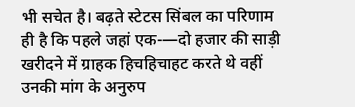भी सचेत है। बढ़ते स्टेटस सिंबल का परिणाम ही है कि पहले जहां एक-—दो हजार की साड़ी खरीदने में ग्राहक हिचहिचाहट करते थे वहीं उनकी मांग के अनुरुप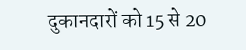दुकानदारों को 15 से 20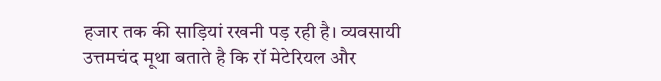हजार तक की साड़ियां रखनी पड़ रही है। व्यवसायी उत्तमचंद मूथा बताते है कि रॉ मेटेरियल और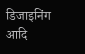डिजाइनिंग आदि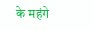के महंगे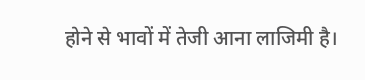होने से भावों में तेजी आना लाजिमी है।